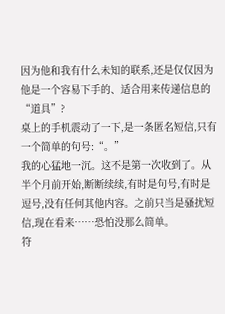因为他和我有什么未知的联系,还是仅仅因为他是一个容易下手的、适合用来传递信息的“道具”?
桌上的手机震动了一下,是一条匿名短信,只有一个简单的句号:“。”
我的心猛地一沉。这不是第一次收到了。从半个月前开始,断断续续,有时是句号,有时是逗号,没有任何其他内容。之前只当是骚扰短信,现在看来……恐怕没那么简单。
符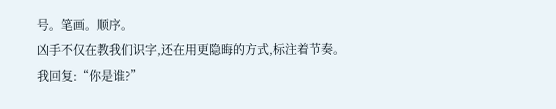号。笔画。顺序。
凶手不仅在教我们识字,还在用更隐晦的方式,标注着节奏。
我回复:“你是谁?”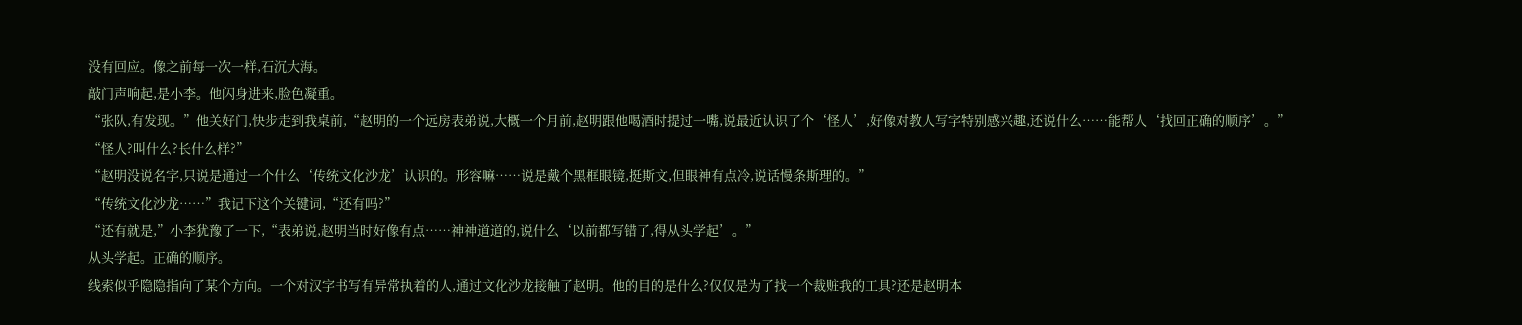没有回应。像之前每一次一样,石沉大海。
敲门声响起,是小李。他闪身进来,脸色凝重。
“张队,有发现。”他关好门,快步走到我桌前,“赵明的一个远房表弟说,大概一个月前,赵明跟他喝酒时提过一嘴,说最近认识了个‘怪人’,好像对教人写字特别感兴趣,还说什么……能帮人‘找回正确的顺序’。”
“怪人?叫什么?长什么样?”
“赵明没说名字,只说是通过一个什么‘传统文化沙龙’认识的。形容嘛……说是戴个黑框眼镜,挺斯文,但眼神有点冷,说话慢条斯理的。”
“传统文化沙龙……”我记下这个关键词,“还有吗?”
“还有就是,”小李犹豫了一下,“表弟说,赵明当时好像有点……神神道道的,说什么‘以前都写错了,得从头学起’。”
从头学起。正确的顺序。
线索似乎隐隐指向了某个方向。一个对汉字书写有异常执着的人,通过文化沙龙接触了赵明。他的目的是什么?仅仅是为了找一个裁赃我的工具?还是赵明本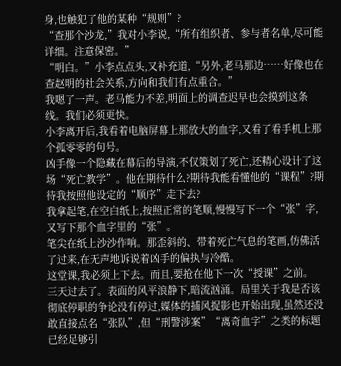身,也触犯了他的某种“规则”?
“查那个沙龙,”我对小李说,“所有组织者、参与者名单,尽可能详细。注意保密。”
“明白。”小李点点头,又补充道,“另外,老马那边……好像也在查赵明的社会关系,方向和我们有点重合。”
我嗯了一声。老马能力不差,明面上的调查迟早也会摸到这条线。我们必须更快。
小李离开后,我看着电脑屏幕上那放大的血字,又看了看手机上那个孤零零的句号。
凶手像一个隐藏在幕后的导演,不仅策划了死亡,还精心设计了这场“死亡教学”。他在期待什么?期待我能看懂他的“课程”?期待我按照他设定的“顺序”走下去?
我拿起笔,在空白纸上,按照正常的笔顺,慢慢写下一个“张”字,又写下那个血字里的“张”。
笔尖在纸上沙沙作响。那歪斜的、带着死亡气息的笔画,仿佛活了过来,在无声地诉说着凶手的偏执与冷酷。
这堂课,我必须上下去。而且,要抢在他下一次“授课”之前。
三天过去了。表面的风平浪静下,暗流汹涌。局里关于我是否该彻底停职的争论没有停过,媒体的捕风捉影也开始出现,虽然还没敢直接点名“张队”,但“刑警涉案”“离奇血字”之类的标题已经足够引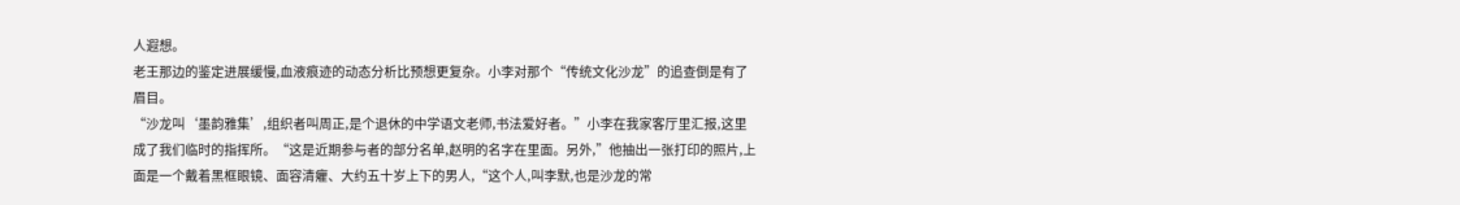人遐想。
老王那边的鉴定进展缓慢,血液痕迹的动态分析比预想更复杂。小李对那个“传统文化沙龙”的追查倒是有了眉目。
“沙龙叫‘墨韵雅集’,组织者叫周正,是个退休的中学语文老师,书法爱好者。”小李在我家客厅里汇报,这里成了我们临时的指挥所。“这是近期参与者的部分名单,赵明的名字在里面。另外,”他抽出一张打印的照片,上面是一个戴着黑框眼镜、面容清癯、大约五十岁上下的男人,“这个人,叫李默,也是沙龙的常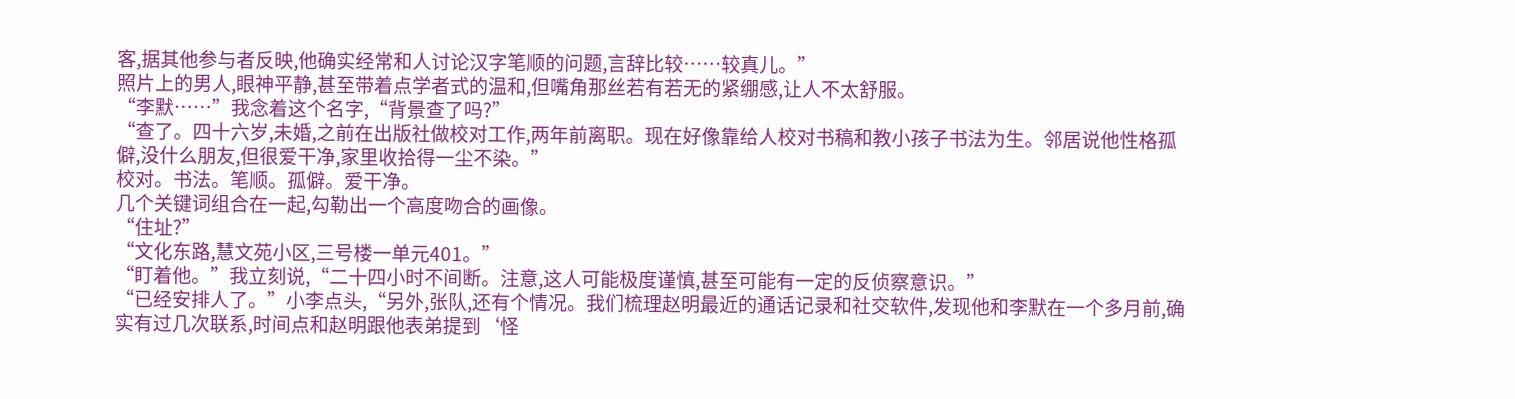客,据其他参与者反映,他确实经常和人讨论汉字笔顺的问题,言辞比较……较真儿。”
照片上的男人,眼神平静,甚至带着点学者式的温和,但嘴角那丝若有若无的紧绷感,让人不太舒服。
“李默……”我念着这个名字,“背景查了吗?”
“查了。四十六岁,未婚,之前在出版社做校对工作,两年前离职。现在好像靠给人校对书稿和教小孩子书法为生。邻居说他性格孤僻,没什么朋友,但很爱干净,家里收拾得一尘不染。”
校对。书法。笔顺。孤僻。爱干净。
几个关键词组合在一起,勾勒出一个高度吻合的画像。
“住址?”
“文化东路,慧文苑小区,三号楼一单元401。”
“盯着他。”我立刻说,“二十四小时不间断。注意,这人可能极度谨慎,甚至可能有一定的反侦察意识。”
“已经安排人了。”小李点头,“另外,张队,还有个情况。我们梳理赵明最近的通话记录和社交软件,发现他和李默在一个多月前,确实有过几次联系,时间点和赵明跟他表弟提到‘怪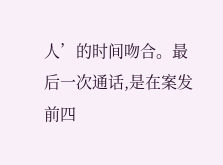人’的时间吻合。最后一次通话,是在案发前四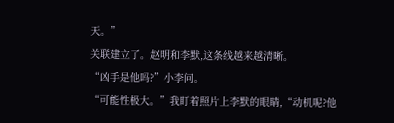天。”
关联建立了。赵明和李默,这条线越来越清晰。
“凶手是他吗?”小李问。
“可能性极大。”我盯着照片上李默的眼睛,“动机呢?他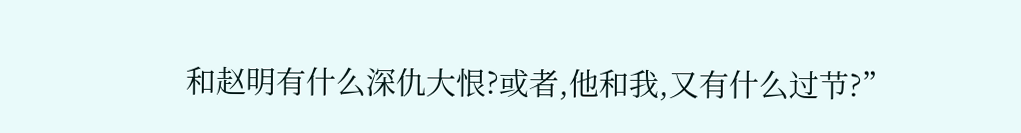和赵明有什么深仇大恨?或者,他和我,又有什么过节?”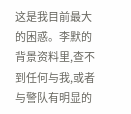这是我目前最大的困惑。李默的背景资料里,查不到任何与我,或者与警队有明显的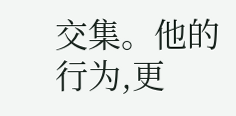交集。他的行为,更